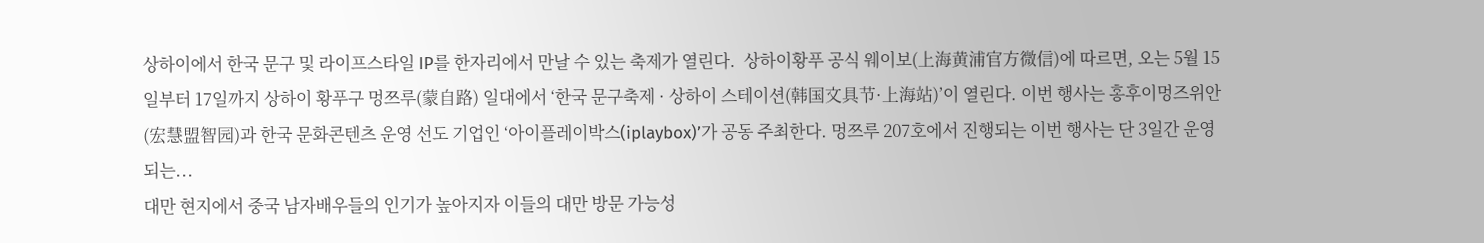상하이에서 한국 문구 및 라이프스타일 IP를 한자리에서 만날 수 있는 축제가 열린다.  상하이황푸 공식 웨이보(上海黄浦官方微信)에 따르면, 오는 5월 15일부터 17일까지 상하이 황푸구 멍쯔루(蒙自路) 일대에서 ‘한국 문구축제 · 상하이 스테이션(韩国文具节·上海站)’이 열린다. 이번 행사는 홍후이멍즈위안(宏慧盟智园)과 한국 문화콘텐츠 운영 선도 기업인 ‘아이플레이박스(iplaybox)’가 공동 주최한다. 멍쯔루 207호에서 진행되는 이번 행사는 단 3일간 운영되는...
대만 현지에서 중국 남자배우들의 인기가 높아지자 이들의 대만 방문 가능성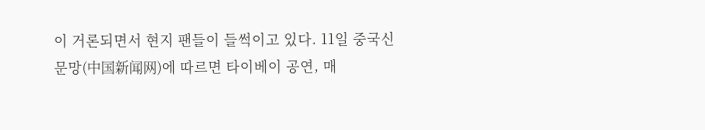이 거론되면서 현지 팬들이 들썩이고 있다. 11일 중국신문망(中国新闻网)에 따르면 타이베이 공연, 매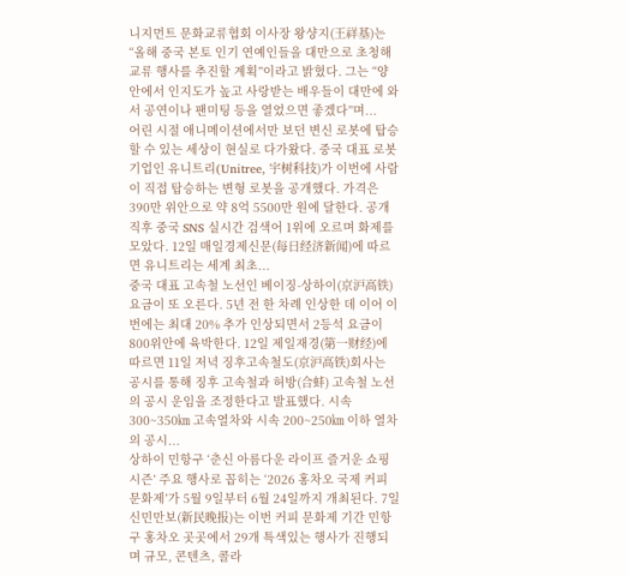니지먼트 문화교류협회 이사장 왕샹지(王祥基)는 “올해 중국 본토 인기 연예인들을 대만으로 초청해 교류 행사를 추진할 계획”이라고 밝혔다. 그는 “양안에서 인지도가 높고 사랑받는 배우들이 대만에 와서 공연이나 팬미팅 등을 열었으면 좋겠다”며...
어린 시절 애니메이션에서만 보던 변신 로봇에 탑승할 수 있는 세상이 현실로 다가왔다. 중국 대표 로봇 기업인 유니트리(Unitree, 宇树科技)가 이번에 사람이 직접 탑승하는 변형 로봇을 공개했다. 가격은 390만 위안으로 약 8억 5500만 원에 달한다. 공개 직후 중국 SNS 실시간 검색어 1위에 오르며 화제를 모았다. 12일 매일경제신문(每日经济新闻)에 따르면 유니트리는 세계 최초...
중국 대표 고속철 노선인 베이징-상하이(京沪高铁) 요금이 또 오른다. 5년 전 한 차례 인상한 데 이어 이번에는 최대 20% 추가 인상되면서 2등석 요금이 800위안에 육박한다. 12일 제일재경(第一财经)에 따르면 11일 저녁 징후고속철도(京沪高铁)회사는 공시를 통해 징후 고속철과 허방(合蚌) 고속철 노선의 공시 운임을 조정한다고 발표했다. 시속 300~350㎞ 고속열차와 시속 200~250㎞ 이하 열차의 공시...
상하이 민항구 ‘춘신 아름다운 라이프 즐거운 쇼핑 시즌’ 주요 행사로 꼽히는 ‘2026 홍차오 국제 커피 문화제’가 5월 9일부터 6월 24일까지 개최된다. 7일 신민만보(新民晚报)는 이번 커피 문화제 기간 민항구 홍차오 곳곳에서 29개 특색있는 행사가 진행되며 규모, 콘텐츠, 콜라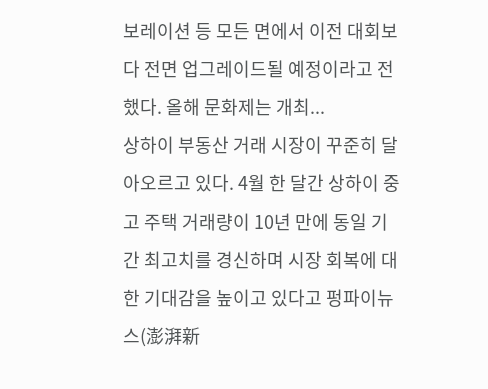보레이션 등 모든 면에서 이전 대회보다 전면 업그레이드될 예정이라고 전했다. 올해 문화제는 개최...
상하이 부동산 거래 시장이 꾸준히 달아오르고 있다. 4월 한 달간 상하이 중고 주택 거래량이 10년 만에 동일 기간 최고치를 경신하며 시장 회복에 대한 기대감을 높이고 있다고 펑파이뉴스(澎湃新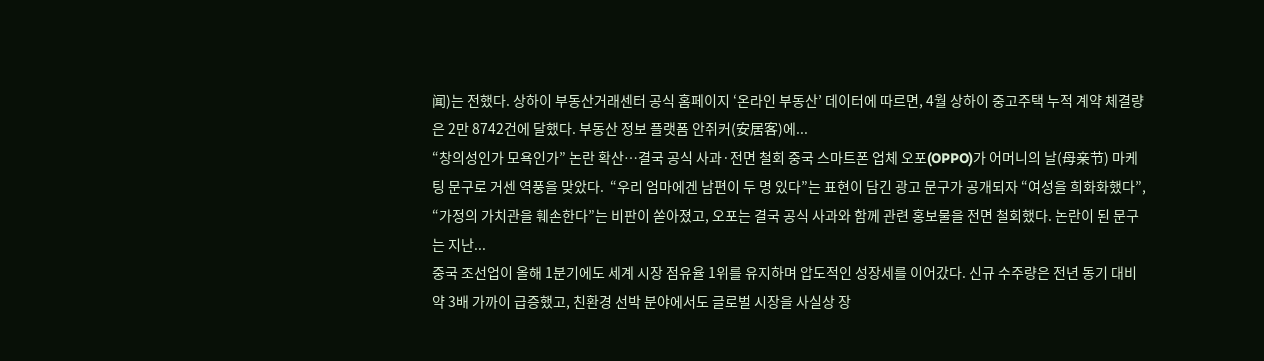闻)는 전했다. 상하이 부동산거래센터 공식 홈페이지 ‘온라인 부동산’ 데이터에 따르면, 4월 상하이 중고주택 누적 계약 체결량은 2만 8742건에 달했다. 부동산 정보 플랫폼 안쥐커(安居客)에...
“창의성인가 모욕인가” 논란 확산…결국 공식 사과·전면 철회 중국 스마트폰 업체 오포(OPPO)가 어머니의 날(母亲节) 마케팅 문구로 거센 역풍을 맞았다.  “우리 엄마에겐 남편이 두 명 있다”는 표현이 담긴 광고 문구가 공개되자 “여성을 희화화했다”, “가정의 가치관을 훼손한다”는 비판이 쏟아졌고, 오포는 결국 공식 사과와 함께 관련 홍보물을 전면 철회했다. 논란이 된 문구는 지난...
중국 조선업이 올해 1분기에도 세계 시장 점유율 1위를 유지하며 압도적인 성장세를 이어갔다. 신규 수주량은 전년 동기 대비 약 3배 가까이 급증했고, 친환경 선박 분야에서도 글로벌 시장을 사실상 장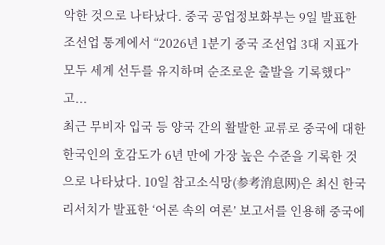악한 것으로 나타났다. 중국 공업정보화부는 9일 발표한 조선업 통계에서 “2026년 1분기 중국 조선업 3대 지표가 모두 세계 선두를 유지하며 순조로운 출발을 기록했다”고...
최근 무비자 입국 등 양국 간의 활발한 교류로 중국에 대한 한국인의 호감도가 6년 만에 가장 높은 수준을 기록한 것으로 나타났다. 10일 참고소식망(参考消息网)은 최신 한국리서치가 발표한 ‘어론 속의 여론’ 보고서를 인용해 중국에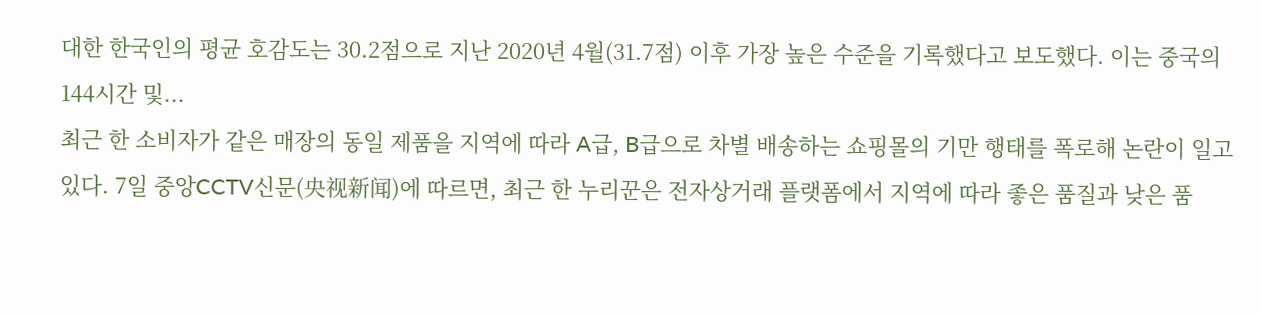대한 한국인의 평균 호감도는 30.2점으로 지난 2020년 4월(31.7점) 이후 가장 높은 수준을 기록했다고 보도했다. 이는 중국의 144시간 및...
최근 한 소비자가 같은 매장의 동일 제품을 지역에 따라 A급, B급으로 차별 배송하는 쇼핑몰의 기만 행태를 폭로해 논란이 일고 있다. 7일 중앙CCTV신문(央视新闻)에 따르면, 최근 한 누리꾼은 전자상거래 플랫폼에서 지역에 따라 좋은 품질과 낮은 품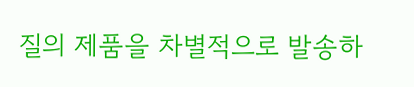질의 제품을 차별적으로 발송하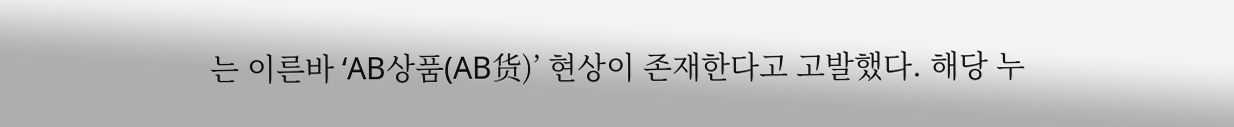는 이른바 ‘AB상품(AB货)’ 현상이 존재한다고 고발했다. 해당 누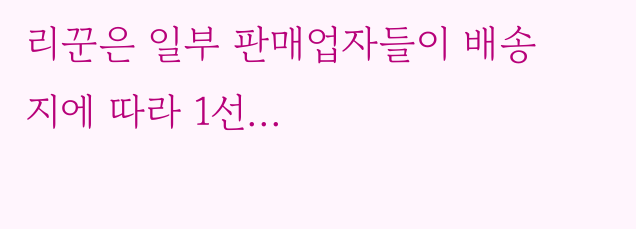리꾼은 일부 판매업자들이 배송지에 따라 1선...